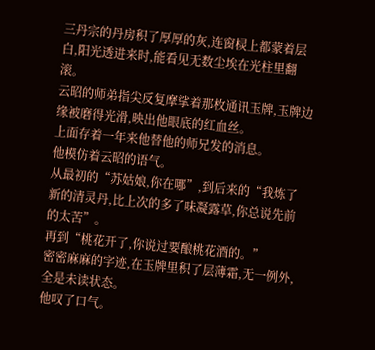三丹宗的丹房积了厚厚的灰,连窗棂上都蒙着层白,阳光透进来时,能看见无数尘埃在光柱里翻滚。
云昭的师弟指尖反复摩挲着那枚通讯玉牌,玉牌边缘被磨得光滑,映出他眼底的红血丝。
上面存着一年来他替他的师兄发的消息。
他模仿着云昭的语气。
从最初的“苏姑娘,你在哪”,到后来的“我炼了新的清灵丹,比上次的多了味凝露草,你总说先前的太苦”。
再到“桃花开了,你说过要酿桃花酒的。”
密密麻麻的字迹,在玉牌里积了层薄霜,无一例外,全是未读状态。
他叹了口气。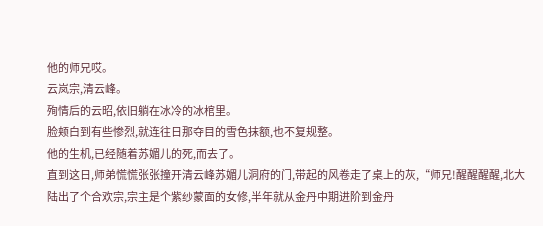他的师兄哎。
云岚宗,清云峰。
殉情后的云昭,依旧躺在冰冷的冰棺里。
脸颊白到有些惨烈,就连往日那夺目的雪色抹额,也不复规整。
他的生机,已经随着苏媚儿的死,而去了。
直到这日,师弟慌慌张张撞开清云峰苏媚儿洞府的门,带起的风卷走了桌上的灰,“师兄!醒醒醒醒,北大陆出了个合欢宗,宗主是个紫纱蒙面的女修,半年就从金丹中期进阶到金丹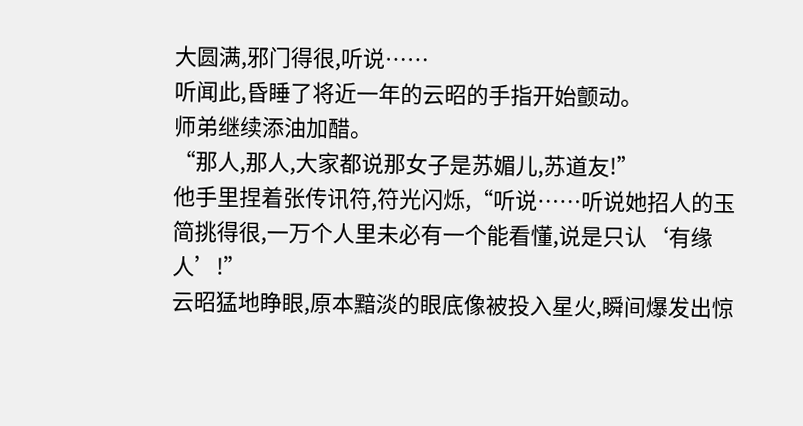大圆满,邪门得很,听说……
听闻此,昏睡了将近一年的云昭的手指开始颤动。
师弟继续添油加醋。
“那人,那人,大家都说那女子是苏媚儿,苏道友!”
他手里捏着张传讯符,符光闪烁,“听说……听说她招人的玉简挑得很,一万个人里未必有一个能看懂,说是只认‘有缘人’!”
云昭猛地睁眼,原本黯淡的眼底像被投入星火,瞬间爆发出惊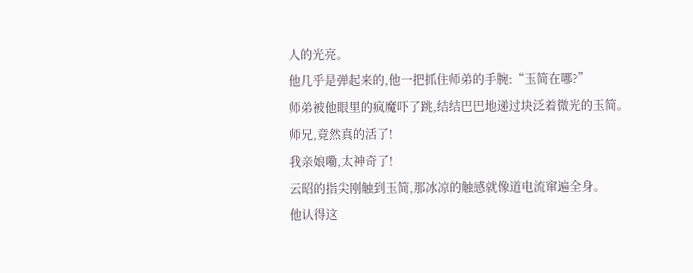人的光亮。
他几乎是弹起来的,他一把抓住师弟的手腕:“玉简在哪?”
师弟被他眼里的疯魔吓了跳,结结巴巴地递过块泛着微光的玉简。
师兄,竟然真的活了!
我亲娘嘞,太神奇了!
云昭的指尖刚触到玉简,那冰凉的触感就像道电流窜遍全身。
他认得这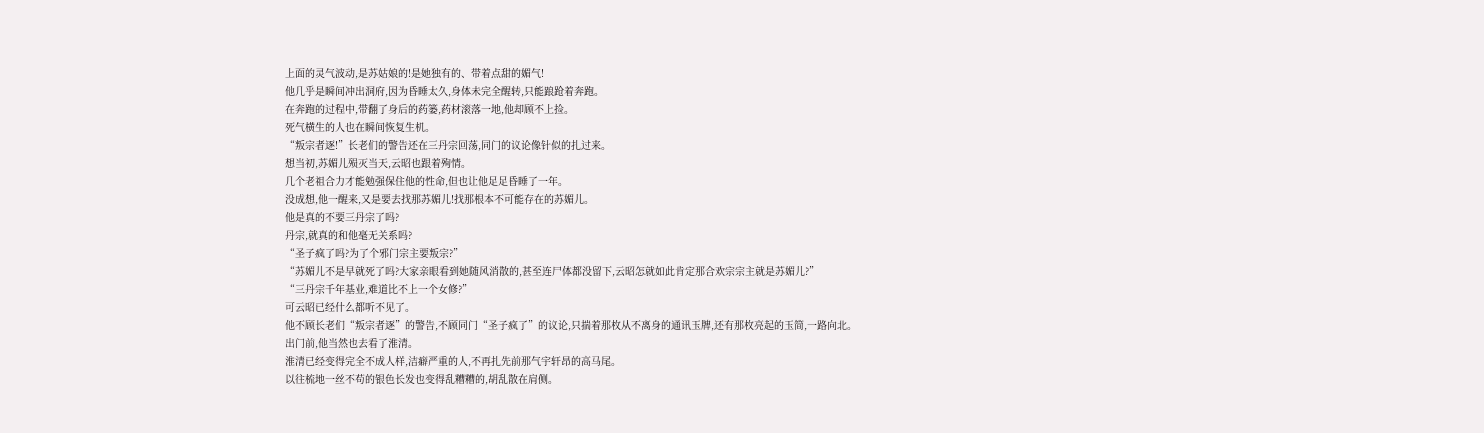上面的灵气波动,是苏姑娘的!是她独有的、带着点甜的媚气!
他几乎是瞬间冲出洞府,因为昏睡太久,身体未完全醒转,只能踉跄着奔跑。
在奔跑的过程中,带翻了身后的药篓,药材滚落一地,他却顾不上捡。
死气横生的人也在瞬间恢复生机。
“叛宗者逐!”长老们的警告还在三丹宗回荡,同门的议论像针似的扎过来。
想当初,苏媚儿殒灭当天,云昭也跟着殉情。
几个老祖合力才能勉强保住他的性命,但也让他足足昏睡了一年。
没成想,他一醒来,又是要去找那苏媚儿!找那根本不可能存在的苏媚儿。
他是真的不要三丹宗了吗?
丹宗,就真的和他毫无关系吗?
“圣子疯了吗?为了个邪门宗主要叛宗?”
“苏媚儿不是早就死了吗?大家亲眼看到她随风消散的,甚至连尸体都没留下,云昭怎就如此肯定那合欢宗宗主就是苏媚儿?”
“三丹宗千年基业,难道比不上一个女修?”
可云昭已经什么都听不见了。
他不顾长老们“叛宗者逐”的警告,不顾同门“圣子疯了”的议论,只揣着那枚从不离身的通讯玉牌,还有那枚亮起的玉简,一路向北。
出门前,他当然也去看了淮清。
淮清已经变得完全不成人样,洁癖严重的人,不再扎先前那气宇轩昂的高马尾。
以往梳地一丝不苟的银色长发也变得乱糟糟的,胡乱散在肩侧。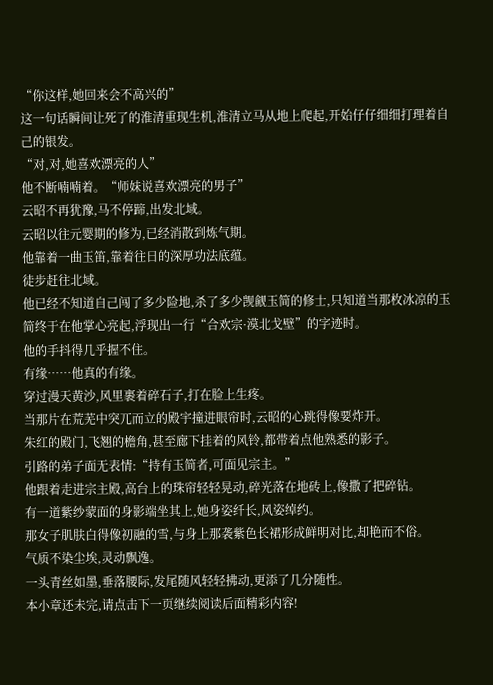“你这样,她回来会不高兴的”
这一句话瞬间让死了的淮清重现生机,淮清立马从地上爬起,开始仔仔细细打理着自己的银发。
“对,对,她喜欢漂亮的人”
他不断喃喃着。“师妹说喜欢漂亮的男子”
云昭不再犹豫,马不停蹄,出发北域。
云昭以往元婴期的修为,已经消散到炼气期。
他靠着一曲玉笛,靠着往日的深厚功法底蕴。
徒步赶往北域。
他已经不知道自己闯了多少险地,杀了多少觊觎玉简的修士,只知道当那枚冰凉的玉简终于在他掌心亮起,浮现出一行“合欢宗·漠北戈壁”的字迹时。
他的手抖得几乎握不住。
有缘……他真的有缘。
穿过漫天黄沙,风里裹着碎石子,打在脸上生疼。
当那片在荒芜中突兀而立的殿宇撞进眼帘时,云昭的心跳得像要炸开。
朱红的殿门,飞翘的檐角,甚至廊下挂着的风铃,都带着点他熟悉的影子。
引路的弟子面无表情:“持有玉简者,可面见宗主。”
他跟着走进宗主殿,高台上的珠帘轻轻晃动,碎光落在地砖上,像撒了把碎钻。
有一道紫纱蒙面的身影端坐其上,她身姿纤长,风姿绰约。
那女子肌肤白得像初融的雪,与身上那袭紫色长裙形成鲜明对比,却艳而不俗。
气质不染尘埃,灵动飘逸。
一头青丝如墨,垂落腰际,发尾随风轻轻拂动,更添了几分随性。
本小章还未完,请点击下一页继续阅读后面精彩内容!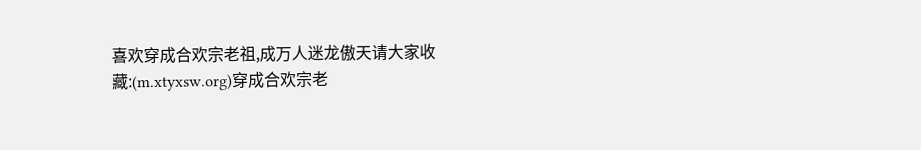喜欢穿成合欢宗老祖,成万人迷龙傲天请大家收藏:(m.xtyxsw.org)穿成合欢宗老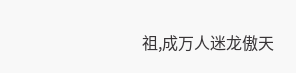祖,成万人迷龙傲天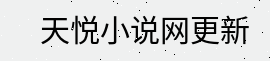天悦小说网更新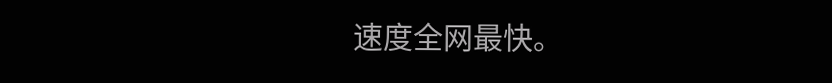速度全网最快。